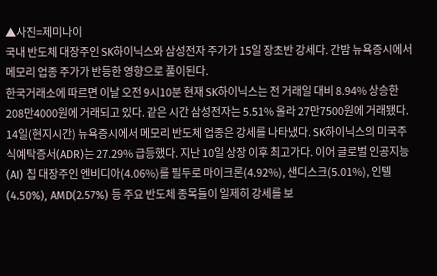▲사진=제미나이
국내 반도체 대장주인 SK하이닉스와 삼성전자 주가가 15일 장초반 강세다. 간밤 뉴욕증시에서 메모리 업종 주가가 반등한 영향으로 풀이된다.
한국거래소에 따르면 이날 오전 9시10분 현재 SK하이닉스는 전 거래일 대비 8.94% 상승한 208만4000원에 거래되고 있다. 같은 시간 삼성전자는 5.51% 올라 27만7500원에 거래됐다.
14일(현지시간) 뉴욕증시에서 메모리 반도체 업종은 강세를 나타냈다. SK하이닉스의 미국주식예탁증서(ADR)는 27.29% 급등했다. 지난 10일 상장 이후 최고가다. 이어 글로벌 인공지능(AI) 칩 대장주인 엔비디아(4.06%)를 필두로 마이크론(4.92%), 샌디스크(5.01%), 인텔(4.50%), AMD(2.57%) 등 주요 반도체 종목들이 일제히 강세를 보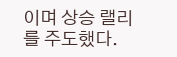이며 상승 랠리를 주도했다.